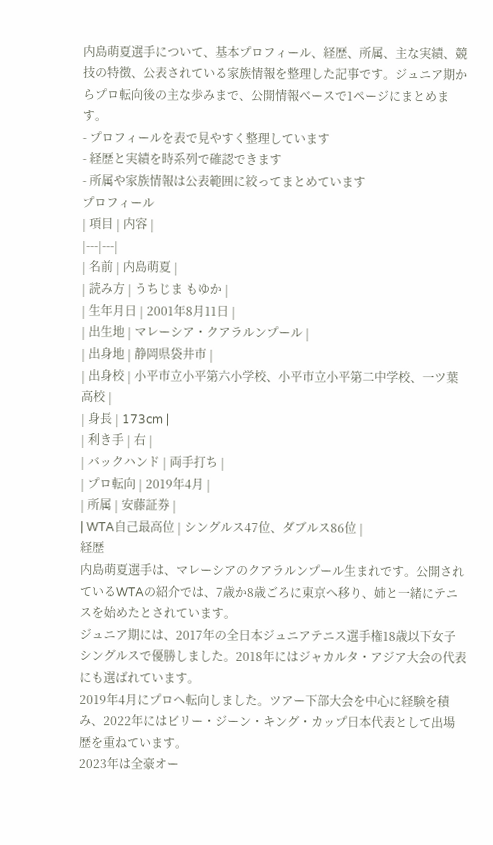内島萌夏選手について、基本プロフィール、経歴、所属、主な実績、競技の特徴、公表されている家族情報を整理した記事です。ジュニア期からプロ転向後の主な歩みまで、公開情報ベースで1ページにまとめます。
- プロフィールを表で見やすく整理しています
- 経歴と実績を時系列で確認できます
- 所属や家族情報は公表範囲に絞ってまとめています
プロフィール
| 項目 | 内容 |
|---|---|
| 名前 | 内島萌夏 |
| 読み方 | うちじま もゆか |
| 生年月日 | 2001年8月11日 |
| 出生地 | マレーシア・クアラルンプール |
| 出身地 | 静岡県袋井市 |
| 出身校 | 小平市立小平第六小学校、小平市立小平第二中学校、一ツ葉高校 |
| 身長 | 173cm |
| 利き手 | 右 |
| バックハンド | 両手打ち |
| プロ転向 | 2019年4月 |
| 所属 | 安藤証券 |
| WTA自己最高位 | シングルス47位、ダブルス86位 |
経歴
内島萌夏選手は、マレーシアのクアラルンプール生まれです。公開されているWTAの紹介では、7歳か8歳ごろに東京へ移り、姉と一緒にテニスを始めたとされています。
ジュニア期には、2017年の全日本ジュニアテニス選手権18歳以下女子シングルスで優勝しました。2018年にはジャカルタ・アジア大会の代表にも選ばれています。
2019年4月にプロへ転向しました。ツアー下部大会を中心に経験を積み、2022年にはビリー・ジーン・キング・カップ日本代表として出場歴を重ねています。
2023年は全豪オー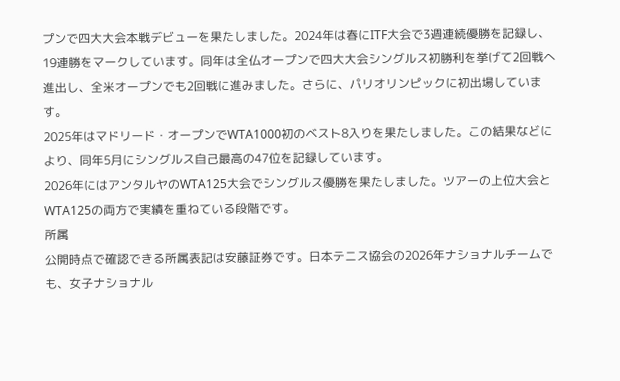プンで四大大会本戦デビューを果たしました。2024年は春にITF大会で3週連続優勝を記録し、19連勝をマークしています。同年は全仏オープンで四大大会シングルス初勝利を挙げて2回戦へ進出し、全米オープンでも2回戦に進みました。さらに、パリオリンピックに初出場しています。
2025年はマドリード・オープンでWTA1000初のベスト8入りを果たしました。この結果などにより、同年5月にシングルス自己最高の47位を記録しています。
2026年にはアンタルヤのWTA125大会でシングルス優勝を果たしました。ツアーの上位大会とWTA125の両方で実績を重ねている段階です。
所属
公開時点で確認できる所属表記は安藤証券です。日本テニス協会の2026年ナショナルチームでも、女子ナショナル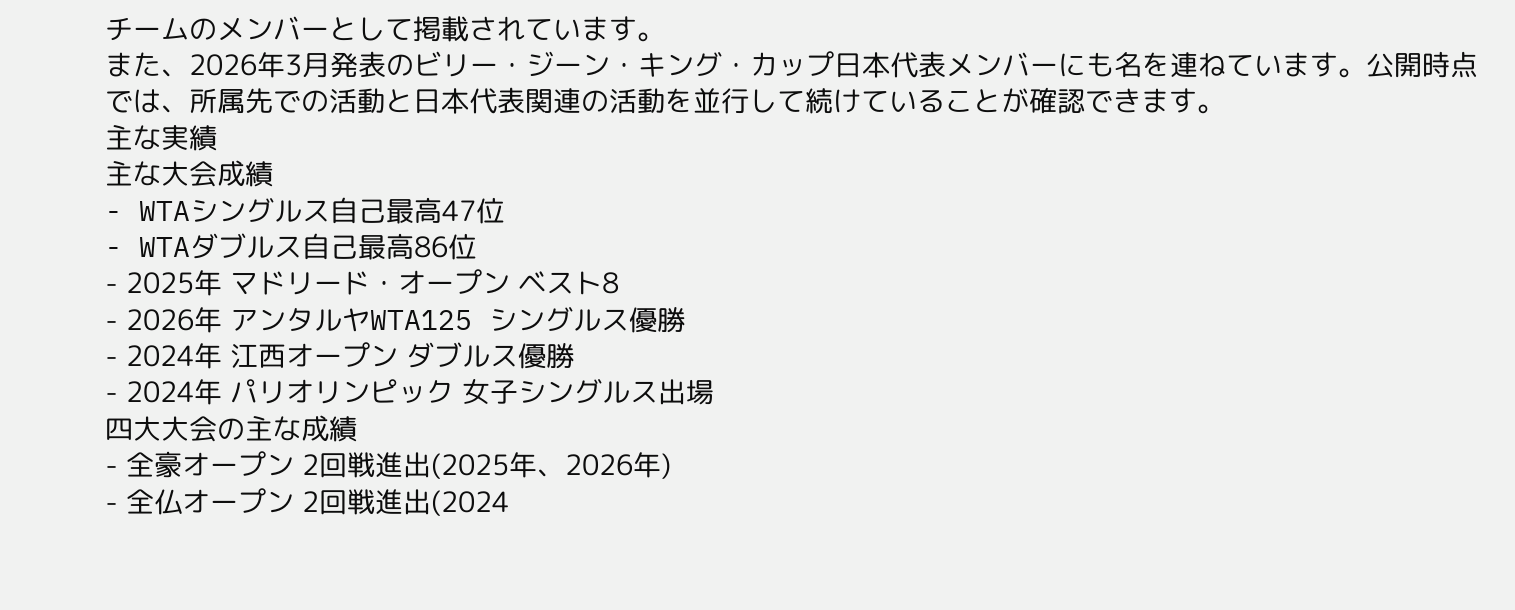チームのメンバーとして掲載されています。
また、2026年3月発表のビリー・ジーン・キング・カップ日本代表メンバーにも名を連ねています。公開時点では、所属先での活動と日本代表関連の活動を並行して続けていることが確認できます。
主な実績
主な大会成績
- WTAシングルス自己最高47位
- WTAダブルス自己最高86位
- 2025年 マドリード・オープン ベスト8
- 2026年 アンタルヤWTA125 シングルス優勝
- 2024年 江西オープン ダブルス優勝
- 2024年 パリオリンピック 女子シングルス出場
四大大会の主な成績
- 全豪オープン 2回戦進出(2025年、2026年)
- 全仏オープン 2回戦進出(2024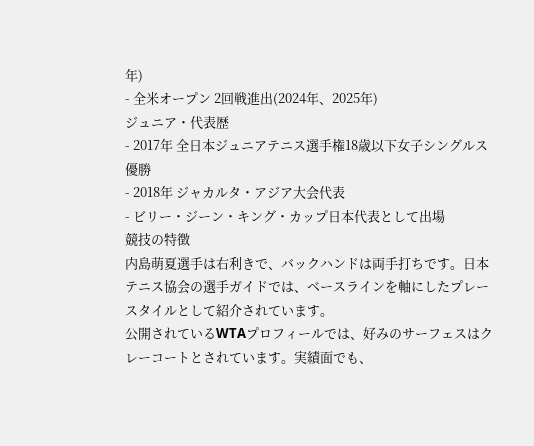年)
- 全米オープン 2回戦進出(2024年、2025年)
ジュニア・代表歴
- 2017年 全日本ジュニアテニス選手権18歳以下女子シングルス優勝
- 2018年 ジャカルタ・アジア大会代表
- ビリー・ジーン・キング・カップ日本代表として出場
競技の特徴
内島萌夏選手は右利きで、バックハンドは両手打ちです。日本テニス協会の選手ガイドでは、ベースラインを軸にしたプレースタイルとして紹介されています。
公開されているWTAプロフィールでは、好みのサーフェスはクレーコートとされています。実績面でも、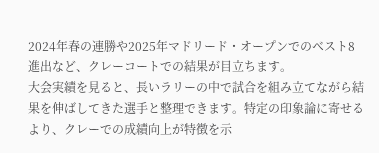2024年春の連勝や2025年マドリード・オープンでのベスト8進出など、クレーコートでの結果が目立ちます。
大会実績を見ると、長いラリーの中で試合を組み立てながら結果を伸ばしてきた選手と整理できます。特定の印象論に寄せるより、クレーでの成績向上が特徴を示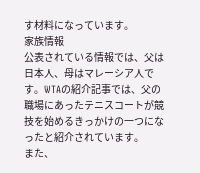す材料になっています。
家族情報
公表されている情報では、父は日本人、母はマレーシア人です。WTAの紹介記事では、父の職場にあったテニスコートが競技を始めるきっかけの一つになったと紹介されています。
また、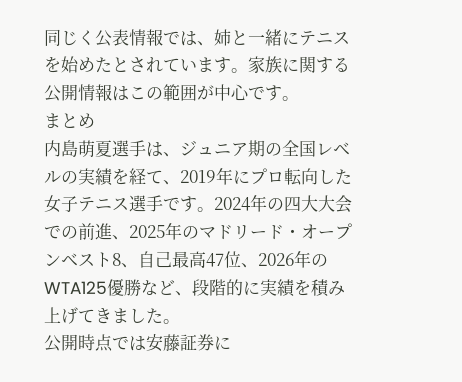同じく公表情報では、姉と一緒にテニスを始めたとされています。家族に関する公開情報はこの範囲が中心です。
まとめ
内島萌夏選手は、ジュニア期の全国レベルの実績を経て、2019年にプロ転向した女子テニス選手です。2024年の四大大会での前進、2025年のマドリード・オープンベスト8、自己最高47位、2026年のWTA125優勝など、段階的に実績を積み上げてきました。
公開時点では安藤証券に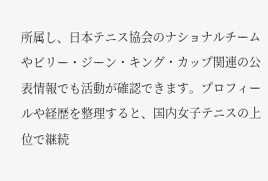所属し、日本テニス協会のナショナルチームやビリー・ジーン・キング・カップ関連の公表情報でも活動が確認できます。プロフィールや経歴を整理すると、国内女子テニスの上位で継続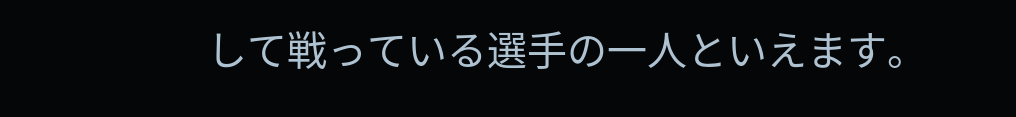して戦っている選手の一人といえます。